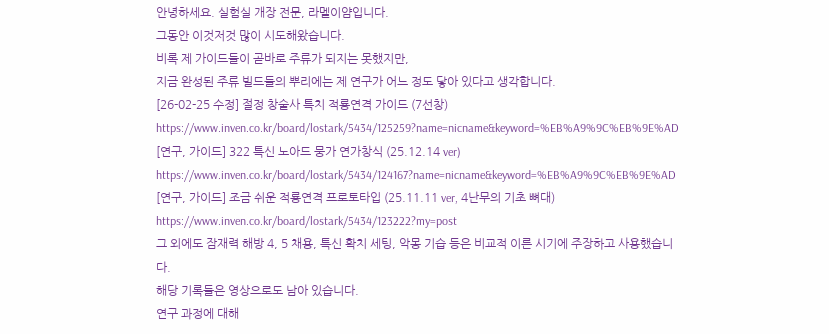안녕하세요. 실험실 개장 전문, 라멜이얌입니다.
그동안 이것저것 많이 시도해왔습니다.
비록 제 가이드들이 곧바로 주류가 되지는 못했지만,
지금 완성된 주류 빌드들의 뿌리에는 제 연구가 어느 정도 닿아 있다고 생각합니다.
[26-02-25 수정] 절정 창술사 특치 적룡연격 가이드 (7선창)
https://www.inven.co.kr/board/lostark/5434/125259?name=nicname&keyword=%EB%A9%9C%EB%9E%AD
[연구, 가이드] 322 특신 노아드 뭉가 연가창식 (25.12.14 ver)
https://www.inven.co.kr/board/lostark/5434/124167?name=nicname&keyword=%EB%A9%9C%EB%9E%AD
[연구, 가이드] 조금 쉬운 적룡연격 프로토타입 (25.11.11 ver, 4난무의 기초 뼈대)
https://www.inven.co.kr/board/lostark/5434/123222?my=post
그 외에도 잠재력 해방 4, 5 채용, 특신 확치 세팅, 악몽 기습 등은 비교적 이른 시기에 주장하고 사용했습니다.
해당 기록들은 영상으로도 남아 있습니다.
연구 과정에 대해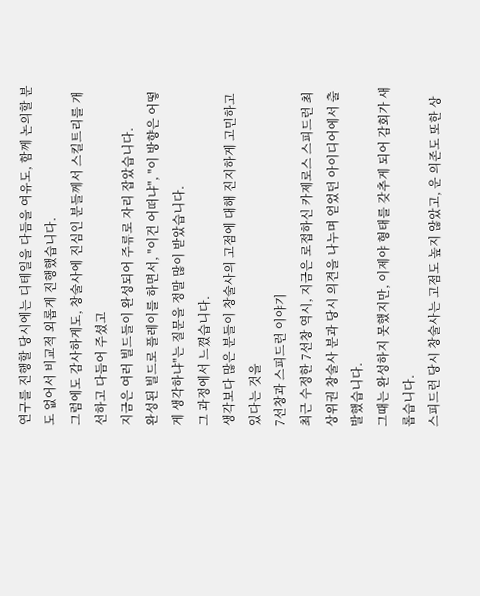연구를 진행할 당시에는 디테일을 다듬을 여유도, 함께 논의할 분도 없어서 비교적 외롭게 진행했습니다.
그럼에도 감사하게도, 창술사에 진심인 분들께서 스킬트리를 개선하고 다듬어 주셨고
지금은 여러 빌드들이 완성되어 주류로 자리 잡았습니다.
완성된 빌드로 플레이를 하면서, "이건 어떠냐", "이 방향은 어떻게 생각하냐"는 질문을 정말 많이 받았습니다.
그 과정에서 느꼈습니다.
생각보다 많은 분들이 창술사의 고점에 대해 진지하게 고민하고 있다는 것을
7선창과 스피드런 이야기
최근 수정한 7선창 역시, 지금은 로접하신 카제로스 스피드런 최상위권 창술사 분과 당시 의견을 나누며 얻었던 아이디어에서 출발했습니다.
그때는 완성하지 못했지만, 이제야 형태를 갖추게 되어 감회가 새롭습니다.
스피드런 당시 창술사는 고점도 높지 않았고, 운 의존도 또한 상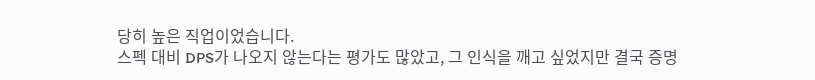당히 높은 직업이었습니다.
스펙 대비 DPS가 나오지 않는다는 평가도 많았고, 그 인식을 깨고 싶었지만 결국 증명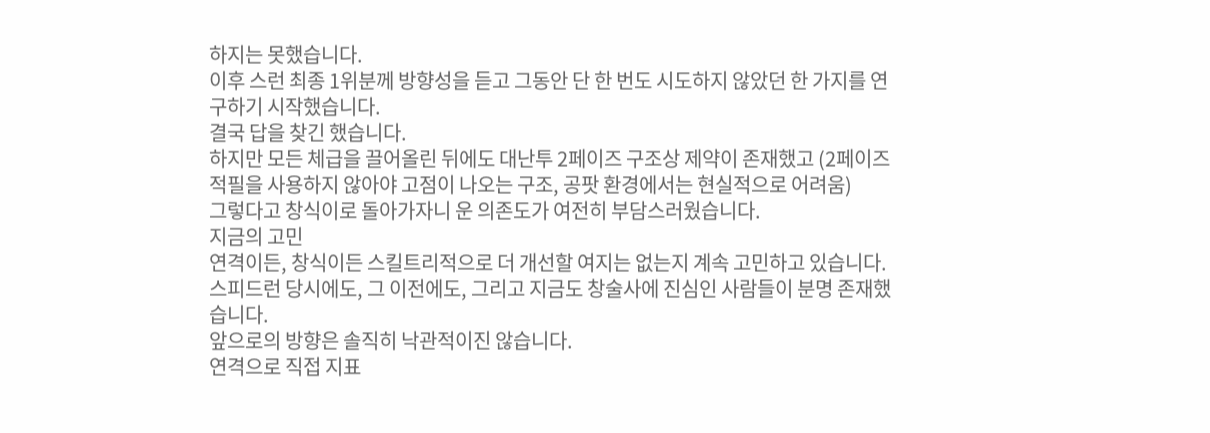하지는 못했습니다.
이후 스런 최종 1위분께 방향성을 듣고 그동안 단 한 번도 시도하지 않았던 한 가지를 연구하기 시작했습니다.
결국 답을 찾긴 했습니다.
하지만 모든 체급을 끌어올린 뒤에도 대난투 2페이즈 구조상 제약이 존재했고 (2페이즈 적필을 사용하지 않아야 고점이 나오는 구조, 공팟 환경에서는 현실적으로 어려움)
그렇다고 창식이로 돌아가자니 운 의존도가 여전히 부담스러웠습니다.
지금의 고민
연격이든, 창식이든 스킬트리적으로 더 개선할 여지는 없는지 계속 고민하고 있습니다.
스피드런 당시에도, 그 이전에도, 그리고 지금도 창술사에 진심인 사람들이 분명 존재했습니다.
앞으로의 방향은 솔직히 낙관적이진 않습니다.
연격으로 직접 지표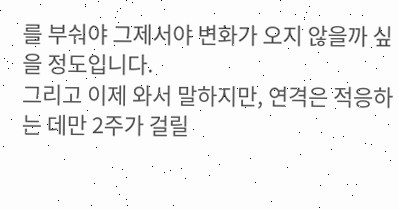를 부숴야 그제서야 변화가 오지 않을까 싶을 정도입니다.
그리고 이제 와서 말하지만, 연격은 적응하는 데만 2주가 걸릴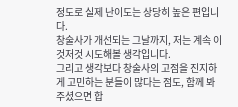정도로 실제 난이도는 상당히 높은 편입니다.
창술사가 개선되는 그날까지, 저는 계속 이것저것 시도해볼 생각입니다.
그리고 생각보다 창술사의 고점을 진지하게 고민하는 분들이 많다는 점도, 함께 봐주셨으면 합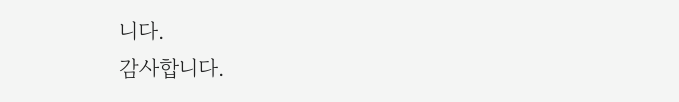니다.
감사합니다.